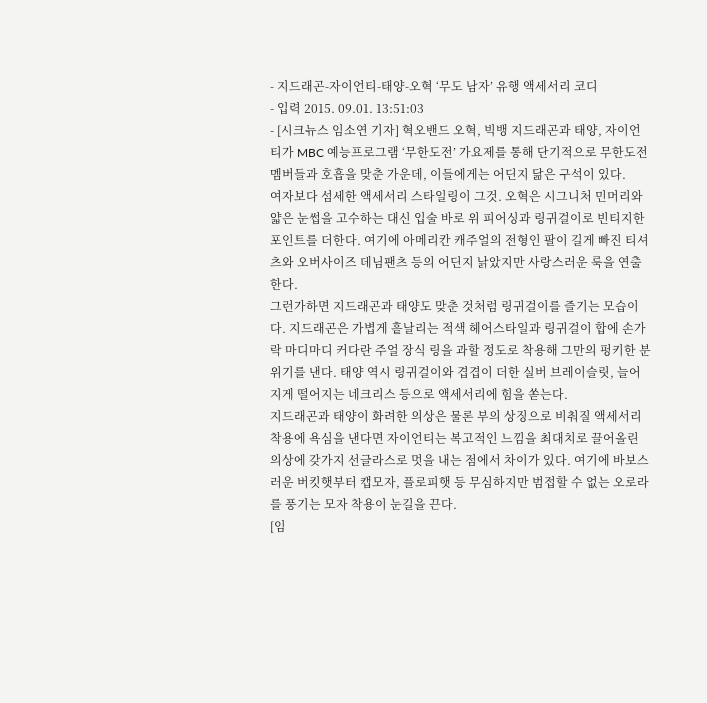- 지드래곤-자이언티-태양-오혁 ‘무도 남자’ 유행 액세서리 코디
- 입력 2015. 09.01. 13:51:03
- [시크뉴스 임소연 기자] 혁오밴드 오혁, 빅뱅 지드래곤과 태양, 자이언티가 MBC 예능프로그램 ‘무한도전’ 가요제를 통해 단기적으로 무한도전 멤버들과 호흡을 맞춘 가운데, 이들에게는 어딘지 닮은 구석이 있다.
여자보다 섬세한 액세서리 스타일링이 그것. 오혁은 시그니처 민머리와 얇은 눈썹을 고수하는 대신 입술 바로 위 피어싱과 링귀걸이로 빈티지한 포인트를 더한다. 여기에 아메리칸 캐주얼의 전형인 팔이 길게 빠진 티셔츠와 오버사이즈 데님팬츠 등의 어딘지 낡았지만 사랑스러운 룩을 연출한다.
그런가하면 지드래곤과 태양도 맞춘 것처럼 링귀걸이를 즐기는 모습이다. 지드래곤은 가볍게 흩날리는 적색 헤어스타일과 링귀걸이 합에 손가락 마디마디 커다란 주얼 장식 링을 과할 정도로 착용해 그만의 펑키한 분위기를 낸다. 태양 역시 링귀걸이와 겹겹이 더한 실버 브레이슬릿, 늘어지게 떨어지는 네크리스 등으로 액세서리에 힘을 쏟는다.
지드래곤과 태양이 화려한 의상은 물론 부의 상징으로 비춰질 액세서리 착용에 욕심을 낸다면 자이언티는 복고적인 느낌을 최대치로 끌어올린 의상에 갖가지 선글라스로 멋을 내는 점에서 차이가 있다. 여기에 바보스러운 버킷햇부터 캡모자, 플로피햇 등 무심하지만 범접할 수 없는 오로라를 풍기는 모자 착용이 눈길을 끈다.
[임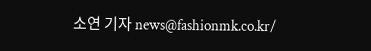소연 기자 news@fashionmk.co.kr/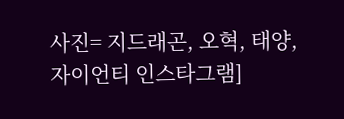사진= 지드래곤, 오혁, 태양, 자이언티 인스타그램]